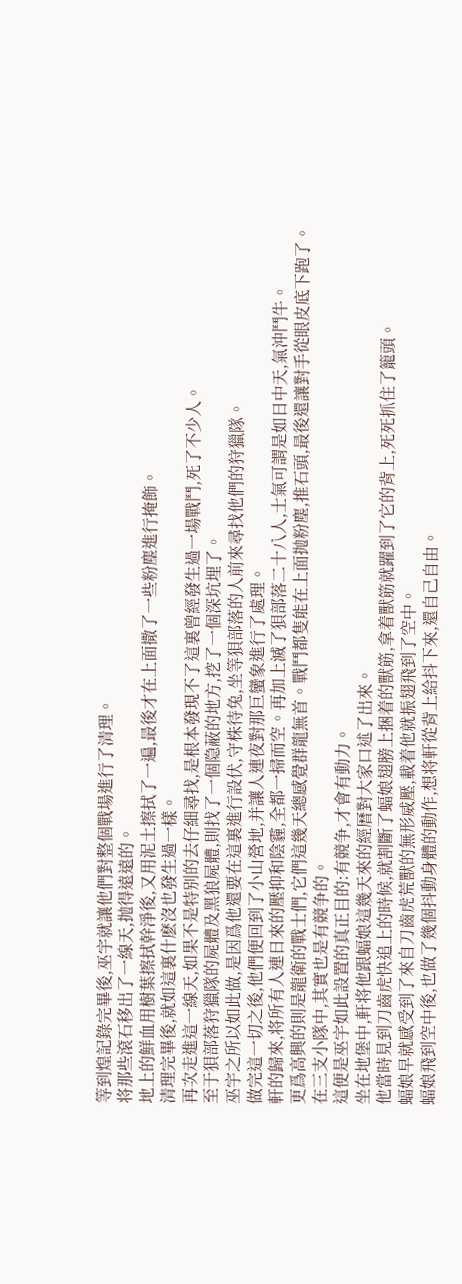等到煌記錄完畢後,巫宇就讓他們對整個戰場進行了清理。
将那些滾石移出了一線天,抛得遠遠的。
地上的鮮血用樹葉擦拭幹淨後,又用泥土擦拭了一遍,最後才在上面撒了一些粉塵進行掩飾。
清理完畢後,就如這裏什麽沒也發生過一樣。
再次走進這一線天,如果不是特别的去仔細尋找,是根本發現不了這裏曾經發生過一場戰鬥,死了不少人。
至于狽部落狩獵隊的屍體及黑狼屍體,則找了一個隐蔽的地方,挖了一個深坑埋了。
巫宇之所以如此做,是因爲他還要在這裏進行設伏,守株待兔,坐等狽部落的人前來尋找他們的狩獵隊。
做完這一切之後,他們便回到了小山營地,并讓人連夜對那巨蠻象進行了處理。
軒的歸來,将所有人連日來的壓抑和陰霾,全都一掃而空。再加上滅了狽部落二十八人,士氣可謂是如日中天,氣沖鬥牛。
更爲高興的則是龍衛的戰士們,它們這幾天總感覺群龍無首。戰鬥都隻能在上面抛粉塵,推石頭,最後還讓對手從眼皮底下跑了。
在三支小隊中,其實也是有競争的。
這便是巫宇如此設置的真正目的:有競争,才會有動力。
坐在地堡中,軒将他跟蝠娘這幾天來的經曆對大家口述了出來。
他當時見到刀齒虎快追上的時候,就割斷了蝠娘翅膀上捆着的獸筋,拿着獸筋就躍到了它的背上,死死抓住了籠頭。
蝠娘早就感受到了來自刀齒虎荒獸的無形威壓,載着他就振翅飛到了空中。
蝠娘飛到空中後,也做了幾個抖動身體的動作,想将軒從背上給抖下來,還自己自由。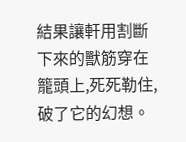結果讓軒用割斷下來的獸筋穿在籠頭上,死死勒住,破了它的幻想。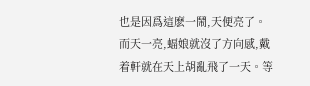也是因爲這麽一鬧,天便亮了。
而天一亮,蝠娘就沒了方向感,戴着軒就在天上胡亂飛了一天。等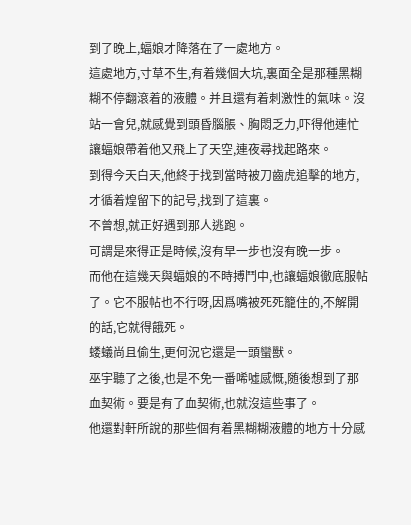到了晚上,蝠娘才降落在了一處地方。
這處地方,寸草不生,有着幾個大坑,裏面全是那種黑糊糊不停翻滾着的液體。并且還有着刺激性的氣味。沒站一會兒,就感覺到頭昏腦脹、胸悶乏力,吓得他連忙讓蝠娘帶着他又飛上了天空,連夜尋找起路來。
到得今天白天,他終于找到當時被刀齒虎追擊的地方,才循着煌留下的記号,找到了這裏。
不曾想,就正好遇到那人逃跑。
可謂是來得正是時候,沒有早一步也沒有晚一步。
而他在這幾天與蝠娘的不時搏鬥中,也讓蝠娘徹底服帖了。它不服帖也不行呀,因爲嘴被死死籠住的,不解開的話,它就得餓死。
蝼蟻尚且偷生,更何況它還是一頭蠻獸。
巫宇聽了之後,也是不免一番唏噓感慨,随後想到了那血契術。要是有了血契術,也就沒這些事了。
他還對軒所說的那些個有着黑糊糊液體的地方十分感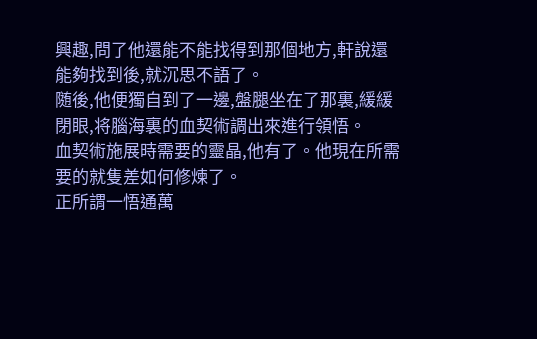興趣,問了他還能不能找得到那個地方,軒說還能夠找到後,就沉思不語了。
随後,他便獨自到了一邊,盤腿坐在了那裏,緩緩閉眼,将腦海裏的血契術調出來進行領悟。
血契術施展時需要的靈晶,他有了。他現在所需要的就隻差如何修煉了。
正所謂一悟通萬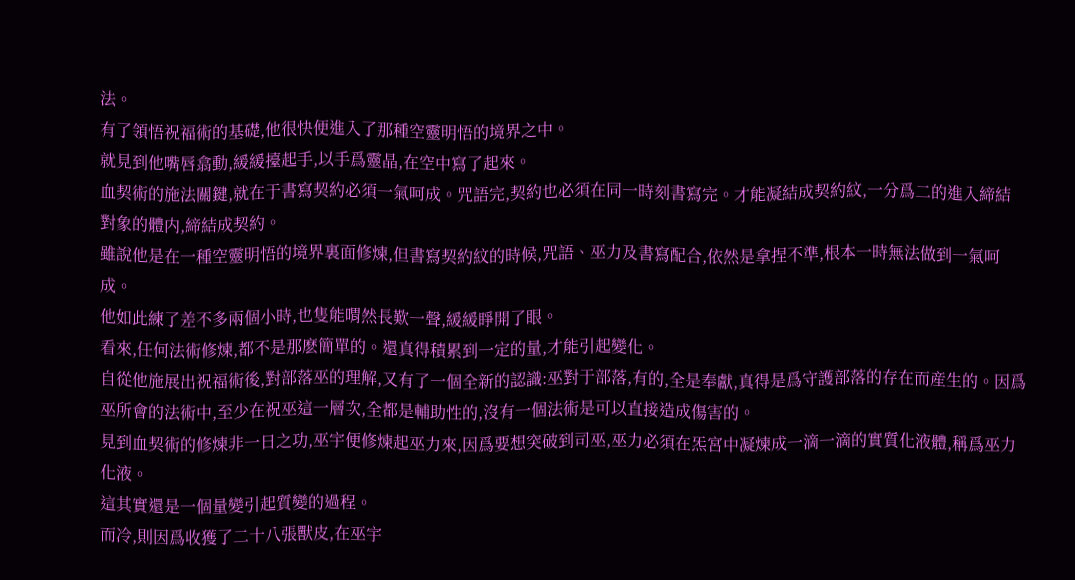法。
有了領悟祝福術的基礎,他很快便進入了那種空靈明悟的境界之中。
就見到他嘴唇翕動,緩緩擡起手,以手爲靈晶,在空中寫了起來。
血契術的施法關鍵,就在于書寫契約必須一氣呵成。咒語完,契約也必須在同一時刻書寫完。才能凝結成契約紋,一分爲二的進入締結對象的體内,締結成契約。
雖說他是在一種空靈明悟的境界裏面修煉,但書寫契約紋的時候,咒語、巫力及書寫配合,依然是拿捏不準,根本一時無法做到一氣呵成。
他如此練了差不多兩個小時,也隻能喟然長歎一聲,緩緩睜開了眼。
看來,任何法術修煉,都不是那麽簡單的。還真得積累到一定的量,才能引起變化。
自從他施展出祝福術後,對部落巫的理解,又有了一個全新的認識:巫對于部落,有的,全是奉獻,真得是爲守護部落的存在而産生的。因爲巫所會的法術中,至少在祝巫這一層次,全都是輔助性的,沒有一個法術是可以直接造成傷害的。
見到血契術的修煉非一日之功,巫宇便修煉起巫力來,因爲要想突破到司巫,巫力必須在炁宮中凝煉成一滴一滴的實質化液體,稱爲巫力化液。
這其實還是一個量變引起質變的過程。
而冷,則因爲收獲了二十八張獸皮,在巫宇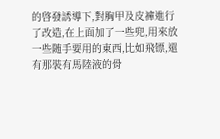的啓發誘導下,對胸甲及皮褲進行了改造,在上面加了一些兜,用來放一些随手要用的東西,比如飛镖,還有那裝有馬陸液的骨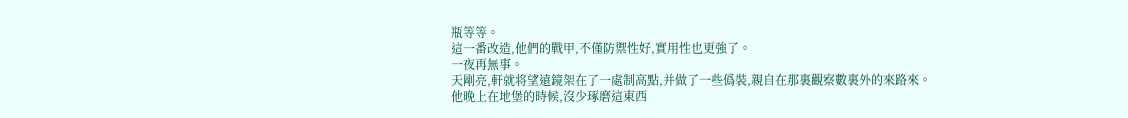瓶等等。
這一番改造,他們的戰甲,不僅防禦性好,實用性也更強了。
一夜再無事。
天剛亮,軒就将望遠鏡架在了一處制高點,并做了一些僞裝,親自在那裏觀察數裏外的來路來。
他晚上在地堡的時候,沒少琢磨這東西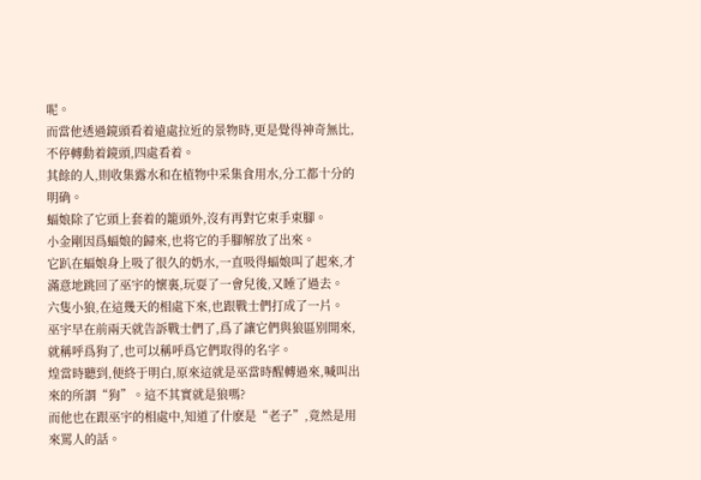呢。
而當他透過鏡頭看着遠處拉近的景物時,更是覺得神奇無比,不停轉動着鏡頭,四處看着。
其餘的人,則收集露水和在植物中采集食用水,分工都十分的明确。
蝠娘除了它頭上套着的籠頭外,沒有再對它束手束腳。
小金剛因爲蝠娘的歸來,也将它的手腳解放了出來。
它趴在蝠娘身上吸了很久的奶水,一直吸得蝠娘叫了起來,才滿意地跳回了巫宇的懷裏,玩耍了一會兒後,又睡了過去。
六隻小狼,在這幾天的相處下來,也跟戰士們打成了一片。
巫宇早在前兩天就告訴戰士們了,爲了讓它們與狼區别開來,就稱呼爲狗了,也可以稱呼爲它們取得的名字。
煌當時聽到,便終于明白,原來這就是巫當時醒轉過來,喊叫出來的所謂“狗”。這不其實就是狼嗎?
而他也在跟巫宇的相處中,知道了什麽是“老子”,竟然是用來罵人的話。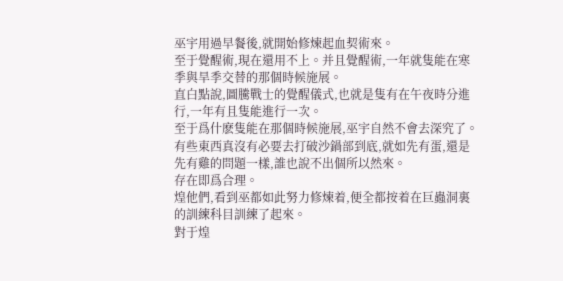巫宇用過早餐後,就開始修煉起血契術來。
至于覺醒術,現在還用不上。并且覺醒術,一年就隻能在寒季與旱季交替的那個時候施展。
直白點說,圖騰戰士的覺醒儀式,也就是隻有在午夜時分進行,一年有且隻能進行一次。
至于爲什麽隻能在那個時候施展,巫宇自然不會去深究了。
有些東西真沒有必要去打破沙鍋部到底,就如先有蛋,還是先有雞的問題一樣,誰也說不出個所以然來。
存在即爲合理。
煌他們,看到巫都如此努力修煉着,便全都按着在巨蟲洞裏的訓練科目訓練了起來。
對于煌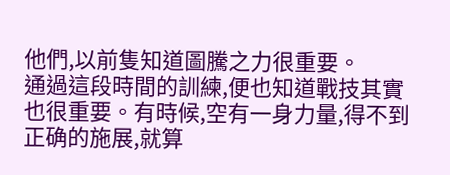他們,以前隻知道圖騰之力很重要。
通過這段時間的訓練,便也知道戰技其實也很重要。有時候,空有一身力量,得不到正确的施展,就算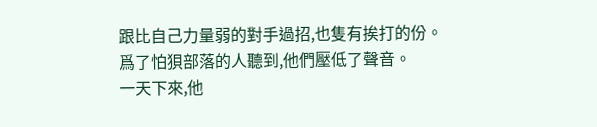跟比自己力量弱的對手過招,也隻有挨打的份。
爲了怕狽部落的人聽到,他們壓低了聲音。
一天下來,他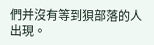們并沒有等到狽部落的人出現。